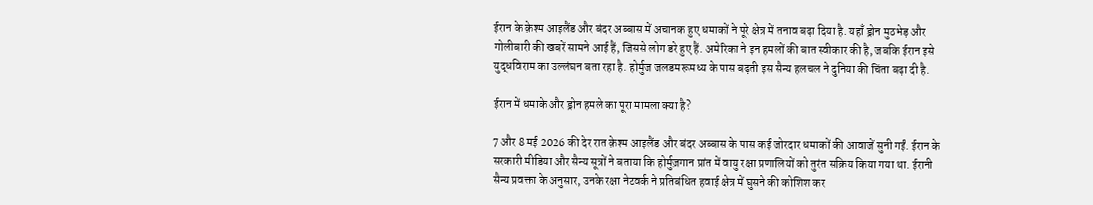ईरान के क़ेश्म आइलैंड और बंदर अब्बास में अचानक हुए धमाकों ने पूरे क्षेत्र में तनाव बढ़ा दिया है. यहाँ ड्रोन मुठभेड़ और गोलीबारी की खबरें सामने आई हैं, जिससे लोग डरे हुए हैं. अमेरिका ने इन हमलों की बात स्वीकार की है, जबकि ईरान इसे युद्धविराम का उल्लंघन बता रहा है. होर्मुज जलडमरूमध्य के पास बढ़ती इस सैन्य हलचल ने दुनिया की चिंता बढ़ा दी है.

ईरान में धमाके और ड्रोन हमले का पूरा मामला क्या है?

7 और 8 मई 2026 की देर रात क़ेश्म आइलैंड और बंदर अब्बास के पास कई जोरदार धमाकों की आवाजें सुनी गईं. ईरान के सरकारी मीडिया और सैन्य सूत्रों ने बताया कि होर्मुज़गान प्रांत में वायु रक्षा प्रणालियों को तुरंत सक्रिय किया गया था. ईरानी सैन्य प्रवक्ता के अनुसार, उनके रक्षा नेटवर्क ने प्रतिबंधित हवाई क्षेत्र में घुसने की कोशिश कर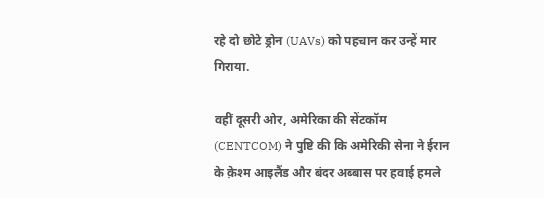रहे दो छोटे ड्रोन (UAVs) को पहचान कर उन्हें मार गिराया.

वहीं दूसरी ओर, अमेरिका की सेंटकॉम (CENTCOM) ने पुष्टि की कि अमेरिकी सेना ने ईरान के क़ेश्म आइलैंड और बंदर अब्बास पर हवाई हमले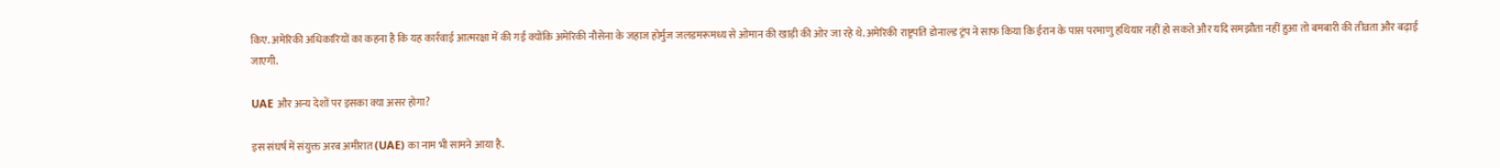किए. अमेरिकी अधिकारियों का कहना है कि यह कार्रवाई आत्मरक्षा में की गई क्योंकि अमेरिकी नौसेना के जहाज होर्मुज जलडमरूमध्य से ओमान की खाड़ी की ओर जा रहे थे. अमेरिकी राष्ट्रपति डोनाल्ड ट्रंप ने साफ किया कि ईरान के पास परमाणु हथियार नहीं हो सकते और यदि समझौता नहीं हुआ तो बमबारी की तीव्रता और बढ़ाई जाएगी.

UAE और अन्य देशों पर इसका क्या असर होगा?

इस संघर्ष में संयुक्त अरब अमीरात (UAE) का नाम भी सामने आया है.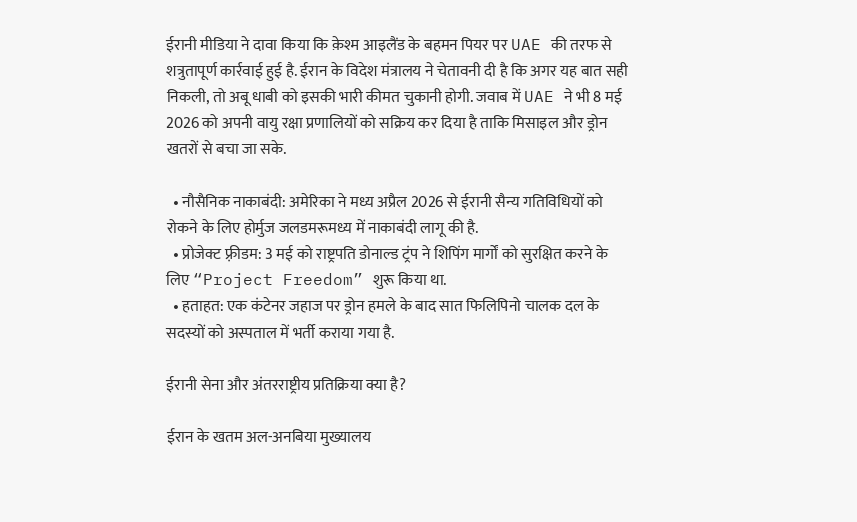ईरानी मीडिया ने दावा किया कि क़ेश्म आइलैंड के बहमन पियर पर UAE की तरफ से शत्रुतापूर्ण कार्रवाई हुई है. ईरान के विदेश मंत्रालय ने चेतावनी दी है कि अगर यह बात सही निकली, तो अबू धाबी को इसकी भारी कीमत चुकानी होगी. जवाब में UAE ने भी 8 मई 2026 को अपनी वायु रक्षा प्रणालियों को सक्रिय कर दिया है ताकि मिसाइल और ड्रोन खतरों से बचा जा सके.

  • नौसैनिक नाकाबंदी: अमेरिका ने मध्य अप्रैल 2026 से ईरानी सैन्य गतिविधियों को रोकने के लिए होर्मुज जलडमरूमध्य में नाकाबंदी लागू की है.
  • प्रोजेक्ट फ़्रीडम: 3 मई को राष्ट्रपति डोनाल्ड ट्रंप ने शिपिंग मार्गों को सुरक्षित करने के लिए “Project Freedom” शुरू किया था.
  • हताहत: एक कंटेनर जहाज पर ड्रोन हमले के बाद सात फिलिपिनो चालक दल के सदस्यों को अस्पताल में भर्ती कराया गया है.

ईरानी सेना और अंतरराष्ट्रीय प्रतिक्रिया क्या है?

ईरान के खतम अल-अनबिया मुख्यालय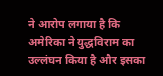ने आरोप लगाया है कि अमेरिका ने युद्धविराम का उल्लंघन किया है और इसका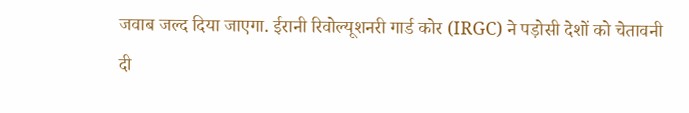जवाब जल्द दिया जाएगा. ईरानी रिवोल्यूशनरी गार्ड कोर (IRGC) ने पड़ोसी देशों को चेतावनी दी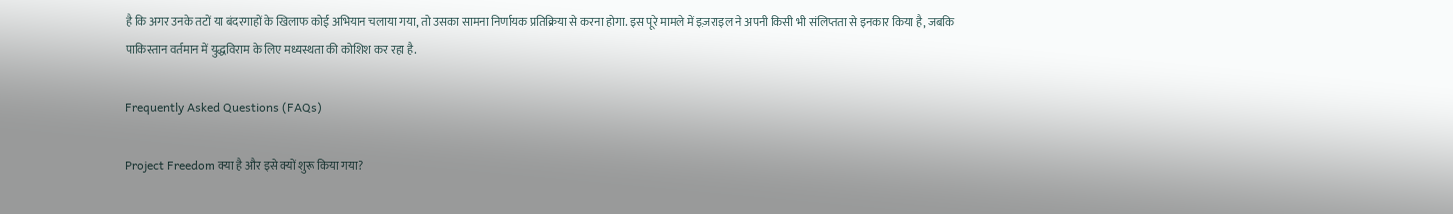है कि अगर उनके तटों या बंदरगाहों के खिलाफ कोई अभियान चलाया गया, तो उसका सामना निर्णायक प्रतिक्रिया से करना होगा. इस पूरे मामले में इज़राइल ने अपनी किसी भी संलिप्तता से इनकार किया है, जबकि पाकिस्तान वर्तमान में युद्धविराम के लिए मध्यस्थता की कोशिश कर रहा है.

Frequently Asked Questions (FAQs)

Project Freedom क्या है और इसे क्यों शुरू किया गया?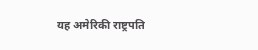यह अमेरिकी राष्ट्रपति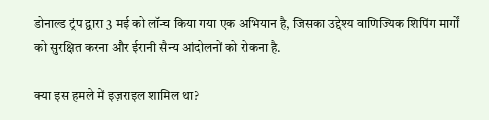डोनाल्ड ट्रंप द्वारा 3 मई को लॉन्च किया गया एक अभियान है, जिसका उद्देश्य वाणिज्यिक शिपिंग मार्गों को सुरक्षित करना और ईरानी सैन्य आंदोलनों को रोकना है.

क्या इस हमले में इज़राइल शामिल था?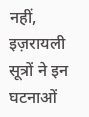नहीं, इज़रायली सूत्रों ने इन घटनाओं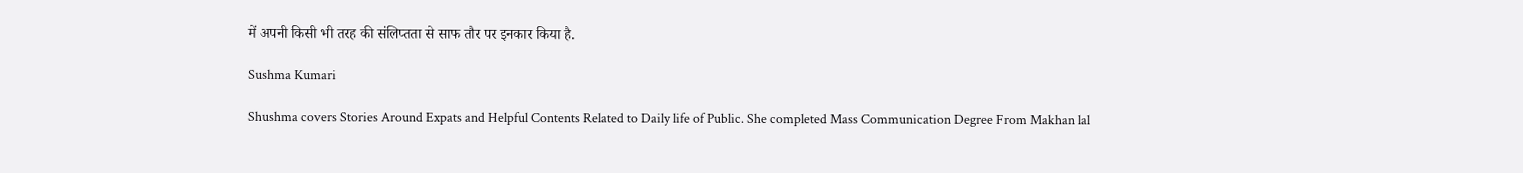में अपनी किसी भी तरह की संलिप्तता से साफ तौर पर इनकार किया है.

Sushma Kumari

Shushma covers Stories Around Expats and Helpful Contents Related to Daily life of Public. She completed Mass Communication Degree From Makhan lal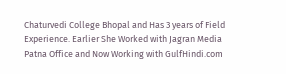Chaturvedi College Bhopal and Has 3 years of Field Experience. Earlier She Worked with Jagran Media Patna Office and Now Working with GulfHindi.com